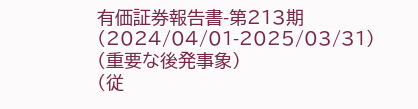有価証券報告書-第213期(2024/04/01-2025/03/31)
(重要な後発事象)
(従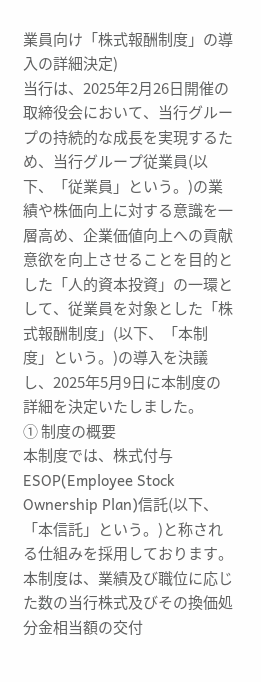業員向け「株式報酬制度」の導入の詳細決定)
当行は、2025年2月26日開催の取締役会において、当行グループの持続的な成長を実現するため、当行グループ従業員(以下、「従業員」という。)の業績や株価向上に対する意識を一層高め、企業価値向上への貢献意欲を向上させることを目的とした「人的資本投資」の一環として、従業員を対象とした「株式報酬制度」(以下、「本制度」という。)の導入を決議し、2025年5月9日に本制度の詳細を決定いたしました。
① 制度の概要
本制度では、株式付与ESOP(Employee Stock Ownership Plan)信託(以下、「本信託」という。)と称される仕組みを採用しております。
本制度は、業績及び職位に応じた数の当行株式及びその換価処分金相当額の交付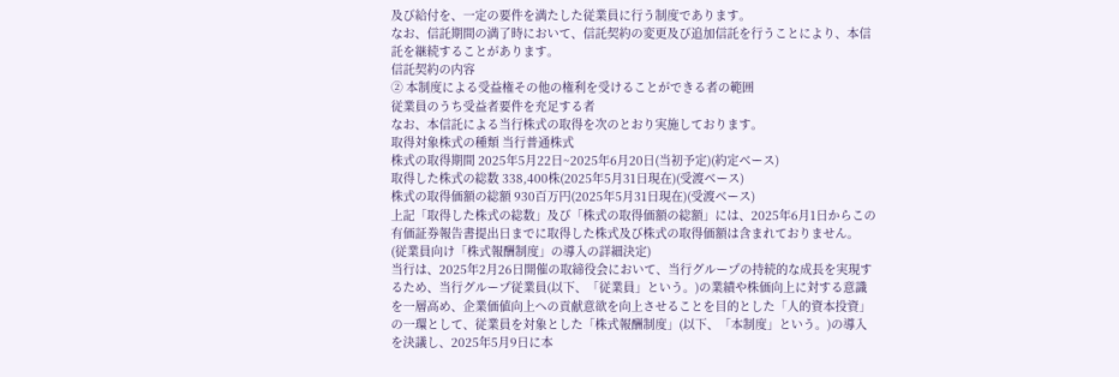及び給付を、一定の要件を満たした従業員に行う制度であります。
なお、信託期間の満了時において、信託契約の変更及び追加信託を行うことにより、本信託を継続することがあります。
信託契約の内容
② 本制度による受益権その他の権利を受けることができる者の範囲
従業員のうち受益者要件を充足する者
なお、本信託による当行株式の取得を次のとおり実施しております。
取得対象株式の種類 当行普通株式
株式の取得期間 2025年5月22日~2025年6月20日(当初予定)(約定ベース)
取得した株式の総数 338,400株(2025年5月31日現在)(受渡ベース)
株式の取得価額の総額 930百万円(2025年5月31日現在)(受渡ベース)
上記「取得した株式の総数」及び「株式の取得価額の総額」には、2025年6月1日からこの有価証券報告書提出日までに取得した株式及び株式の取得価額は含まれておりません。
(従業員向け「株式報酬制度」の導入の詳細決定)
当行は、2025年2月26日開催の取締役会において、当行グループの持続的な成長を実現するため、当行グループ従業員(以下、「従業員」という。)の業績や株価向上に対する意識を一層高め、企業価値向上への貢献意欲を向上させることを目的とした「人的資本投資」の一環として、従業員を対象とした「株式報酬制度」(以下、「本制度」という。)の導入を決議し、2025年5月9日に本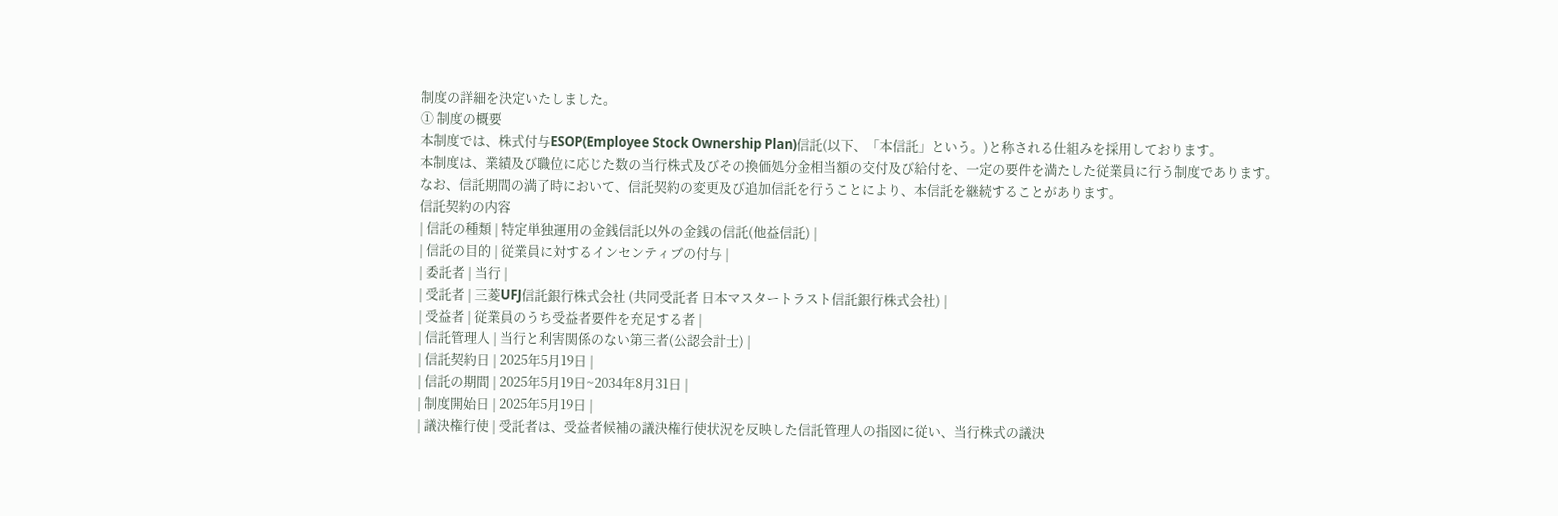制度の詳細を決定いたしました。
① 制度の概要
本制度では、株式付与ESOP(Employee Stock Ownership Plan)信託(以下、「本信託」という。)と称される仕組みを採用しております。
本制度は、業績及び職位に応じた数の当行株式及びその換価処分金相当額の交付及び給付を、一定の要件を満たした従業員に行う制度であります。
なお、信託期間の満了時において、信託契約の変更及び追加信託を行うことにより、本信託を継続することがあります。
信託契約の内容
| 信託の種類 | 特定単独運用の金銭信託以外の金銭の信託(他益信託) |
| 信託の目的 | 従業員に対するインセンティブの付与 |
| 委託者 | 当行 |
| 受託者 | 三菱UFJ信託銀行株式会社 (共同受託者 日本マスタートラスト信託銀行株式会社) |
| 受益者 | 従業員のうち受益者要件を充足する者 |
| 信託管理人 | 当行と利害関係のない第三者(公認会計士) |
| 信託契約日 | 2025年5月19日 |
| 信託の期間 | 2025年5月19日~2034年8月31日 |
| 制度開始日 | 2025年5月19日 |
| 議決権行使 | 受託者は、受益者候補の議決権行使状況を反映した信託管理人の指図に従い、当行株式の議決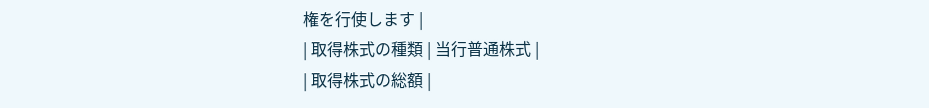権を行使します |
| 取得株式の種類 | 当行普通株式 |
| 取得株式の総額 |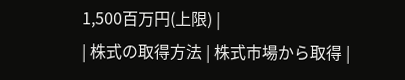1,500百万円(上限) |
| 株式の取得方法 | 株式市場から取得 |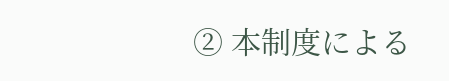② 本制度による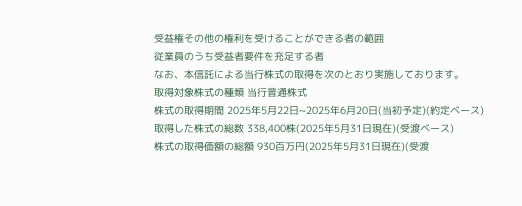受益権その他の権利を受けることができる者の範囲
従業員のうち受益者要件を充足する者
なお、本信託による当行株式の取得を次のとおり実施しております。
取得対象株式の種類 当行普通株式
株式の取得期間 2025年5月22日~2025年6月20日(当初予定)(約定ベース)
取得した株式の総数 338,400株(2025年5月31日現在)(受渡ベース)
株式の取得価額の総額 930百万円(2025年5月31日現在)(受渡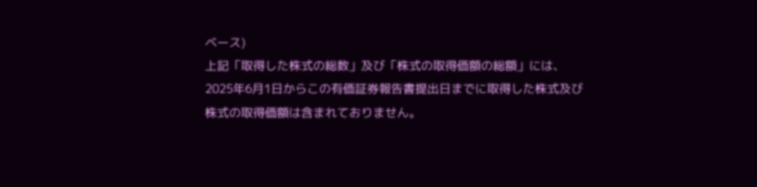ベース)
上記「取得した株式の総数」及び「株式の取得価額の総額」には、2025年6月1日からこの有価証券報告書提出日までに取得した株式及び株式の取得価額は含まれておりません。